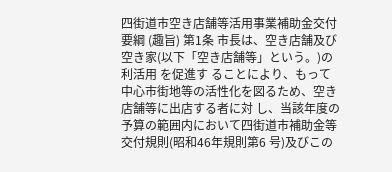四街道市空き店舗等活用事業補助金交付要綱 (趣旨) 第1条 市長は、空き店舗及び空き家(以下「空き店舗等」という。)の利活用 を促進す ることにより、もって中心市街地等の活性化を図るため、空き店舗等に出店する者に対 し、当該年度の予算の範囲内において四街道市補助金等交付規則(昭和46年規則第6 号)及びこの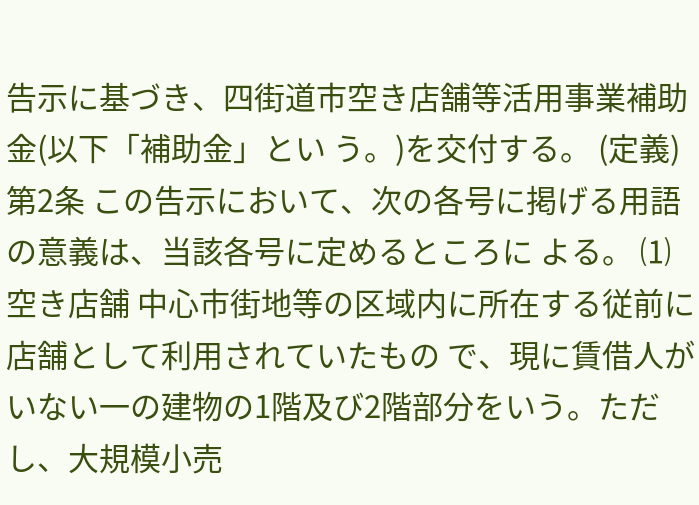告示に基づき、四街道市空き店舗等活用事業補助金(以下「補助金」とい う。)を交付する。 (定義) 第2条 この告示において、次の各号に掲げる用語の意義は、当該各号に定めるところに よる。 ⑴ 空き店舗 中心市街地等の区域内に所在する従前に店舗として利用されていたもの で、現に賃借人がいない一の建物の1階及び2階部分をいう。ただし、大規模小売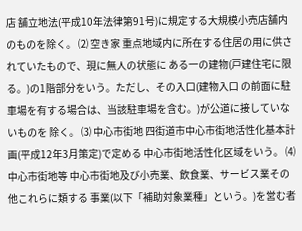店 舗立地法(平成10年法律第91号)に規定する大規模小売店舗内のものを除く。 ⑵ 空き家 重点地域内に所在する住居の用に供されていたもので、現に無人の状態に ある一の建物(戸建住宅に限る。)の1階部分をいう。ただし、その入口(建物入口 の前面に駐車場を有する場合は、当該駐車場を含む。)が公道に接していないものを 除く。 ⑶ 中心市街地 四街道市中心市街地活性化基本計画(平成12年3月策定)で定める 中心市街地活性化区域をいう。 ⑷ 中心市街地等 中心市街地及び小売業、飲食業、サービス業その他これらに類する 事業(以下「補助対象業種」という。)を営む者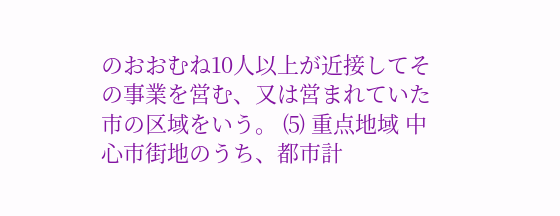のおおむね10人以上が近接してそ の事業を営む、又は営まれていた市の区域をいう。 ⑸ 重点地域 中心市街地のうち、都市計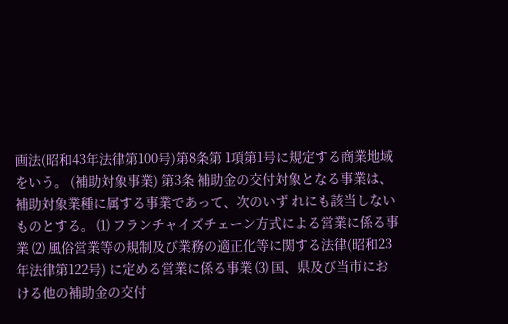画法(昭和43年法律第100号)第8条第 1項第1号に規定する商業地域をいう。 (補助対象事業) 第3条 補助金の交付対象となる事業は、補助対象業種に属する事業であって、次のいず れにも該当しないものとする。 ⑴ フランチャイズチェーン方式による営業に係る事業 ⑵ 風俗営業等の規制及び業務の適正化等に関する法律(昭和23年法律第122号) に定める営業に係る事業 ⑶ 国、県及び当市における他の補助金の交付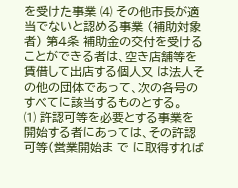を受けた事業 ⑷ その他市長が適当でないと認める事業 (補助対象者) 第4条 補助金の交付を受けることができる者は、空き店舗等を賃借して出店する個人又 は法人その他の団体であって、次の各号のすべてに該当するものとする。
⑴ 許認可等を必要とする事業を開始する者にあっては、その許認可等(営業開始ま で に取得すれば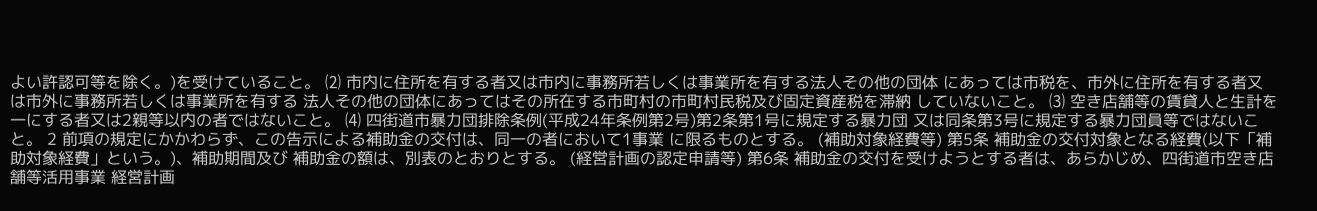よい許認可等を除く。)を受けていること。 ⑵ 市内に住所を有する者又は市内に事務所若しくは事業所を有する法人その他の団体 にあっては市税を、市外に住所を有する者又は市外に事務所若しくは事業所を有する 法人その他の団体にあってはその所在する市町村の市町村民税及び固定資産税を滞納 していないこと。 ⑶ 空き店舗等の賃貸人と生計を一にする者又は2親等以内の者ではないこと。 ⑷ 四街道市暴力団排除条例(平成24年条例第2号)第2条第1号に規定する暴力団 又は同条第3号に規定する暴力団員等ではないこと。 2 前項の規定にかかわらず、この告示による補助金の交付は、同一の者において1事業 に限るものとする。 (補助対象経費等) 第5条 補助金の交付対象となる経費(以下「補助対象経費」という。)、補助期間及び 補助金の額は、別表のとおりとする。 (経営計画の認定申請等) 第6条 補助金の交付を受けようとする者は、あらかじめ、四街道市空き店舗等活用事業 経営計画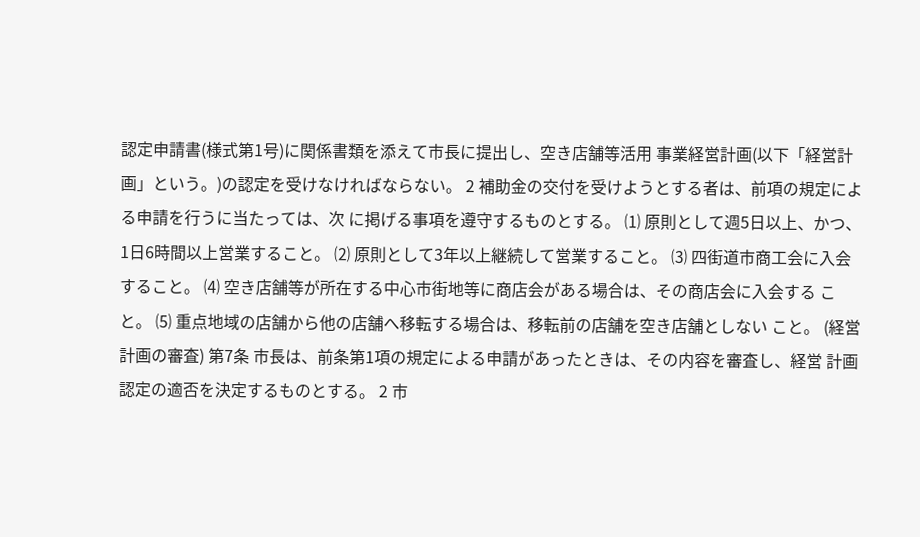認定申請書(様式第1号)に関係書類を添えて市長に提出し、空き店舗等活用 事業経営計画(以下「経営計画」という。)の認定を受けなければならない。 2 補助金の交付を受けようとする者は、前項の規定による申請を行うに当たっては、次 に掲げる事項を遵守するものとする。 ⑴ 原則として週5日以上、かつ、1日6時間以上営業すること。 ⑵ 原則として3年以上継続して営業すること。 ⑶ 四街道市商工会に入会すること。 ⑷ 空き店舗等が所在する中心市街地等に商店会がある場合は、その商店会に入会する こと。 ⑸ 重点地域の店舗から他の店舗へ移転する場合は、移転前の店舗を空き店舗としない こと。 (経営計画の審査) 第7条 市長は、前条第1項の規定による申請があったときは、その内容を審査し、経営 計画認定の適否を決定するものとする。 2 市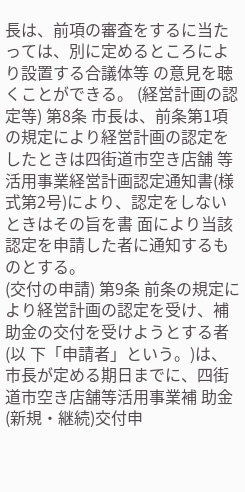長は、前項の審査をするに当たっては、別に定めるところにより設置する合議体等 の意見を聴くことができる。 (経営計画の認定等) 第8条 市長は、前条第1項の規定により経営計画の認定をしたときは四街道市空き店舗 等活用事業経営計画認定通知書(様式第2号)により、認定をしないときはその旨を書 面により当該認定を申請した者に通知するものとする。
(交付の申請) 第9条 前条の規定により経営計画の認定を受け、補助金の交付を受けようとする者(以 下「申請者」という。)は、市長が定める期日までに、四街道市空き店舗等活用事業補 助金(新規・継続)交付申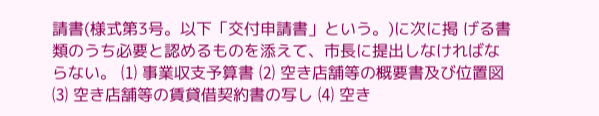請書(様式第3号。以下「交付申請書」という。)に次に掲 げる書類のうち必要と認めるものを添えて、市長に提出しなければならない。 ⑴ 事業収支予算書 ⑵ 空き店舗等の概要書及び位置図 ⑶ 空き店舗等の賃貸借契約書の写し ⑷ 空き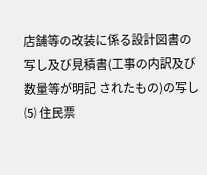店舗等の改装に係る設計図書の写し及び見積書(工事の内訳及び数量等が明記 されたもの)の写し ⑸ 住民票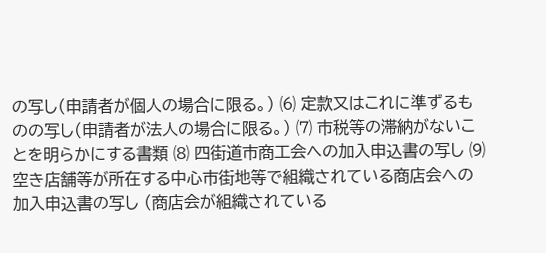の写し(申請者が個人の場合に限る。) ⑹ 定款又はこれに準ずるものの写し(申請者が法人の場合に限る。) ⑺ 市税等の滞納がないことを明らかにする書類 ⑻ 四街道市商工会への加入申込書の写し ⑼ 空き店舗等が所在する中心市街地等で組織されている商店会への加入申込書の写し (商店会が組織されている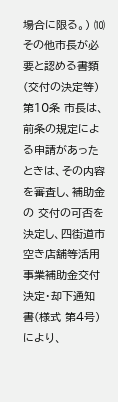場合に限る。) ⑽ その他市長が必要と認める書類 (交付の決定等) 第10条 市長は、前条の規定による申請があったときは、その内容を審査し、補助金の 交付の可否を決定し、四街道市空き店舗等活用事業補助金交付決定・却下通知書(様式 第4号)により、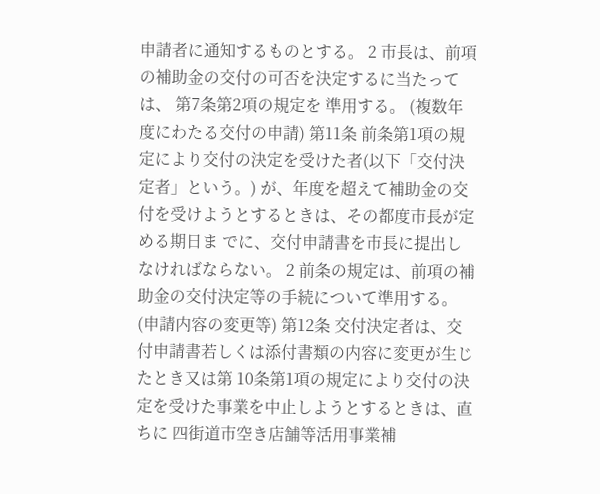申請者に通知するものとする。 2 市長は、前項の補助金の交付の可否を決定するに当たっては、 第7条第2項の規定を 準用する。 (複数年度にわたる交付の申請) 第11条 前条第1項の規定により交付の決定を受けた者(以下「交付決定者」という。) が、年度を超えて補助金の交付を受けようとするときは、その都度市長が定める期日ま でに、交付申請書を市長に提出しなければならない。 2 前条の規定は、前項の補助金の交付決定等の手続について準用する。 (申請内容の変更等) 第12条 交付決定者は、交付申請書若しくは添付書類の内容に変更が生じたとき又は第 10条第1項の規定により交付の決定を受けた事業を中止しようとするときは、直ちに 四街道市空き店舗等活用事業補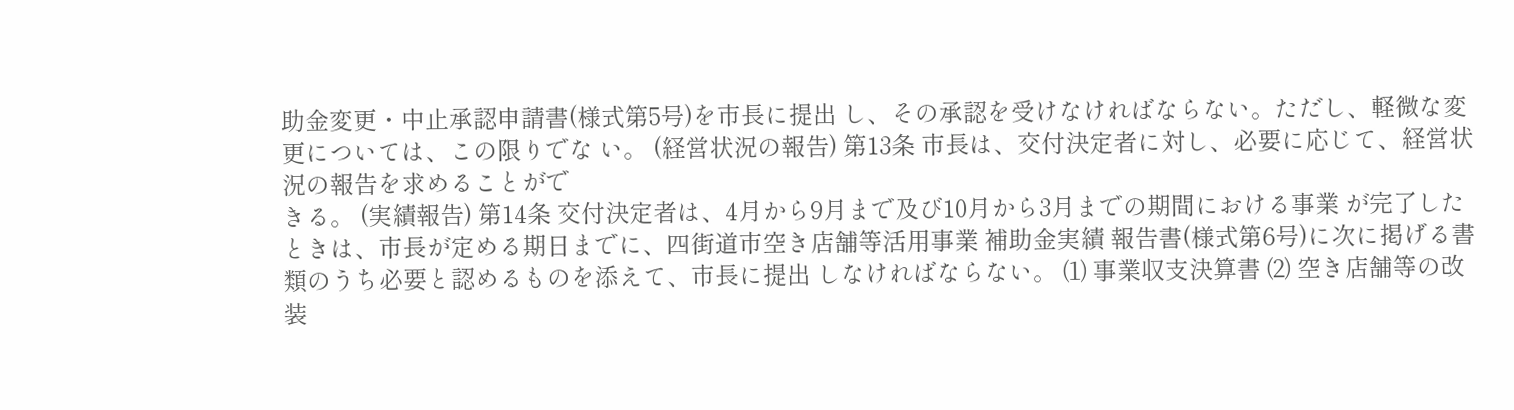助金変更・中止承認申請書(様式第5号)を市長に提出 し、その承認を受けなければならない。ただし、軽微な変更については、この限りでな い。 (経営状況の報告) 第13条 市長は、交付決定者に対し、必要に応じて、経営状況の報告を求めることがで
きる。 (実績報告) 第14条 交付決定者は、4月から9月まで及び10月から3月までの期間における事業 が完了したときは、市長が定める期日までに、四街道市空き店舗等活用事業 補助金実績 報告書(様式第6号)に次に掲げる書類のうち必要と認めるものを添えて、市長に提出 しなければならない。 ⑴ 事業収支決算書 ⑵ 空き店舗等の改装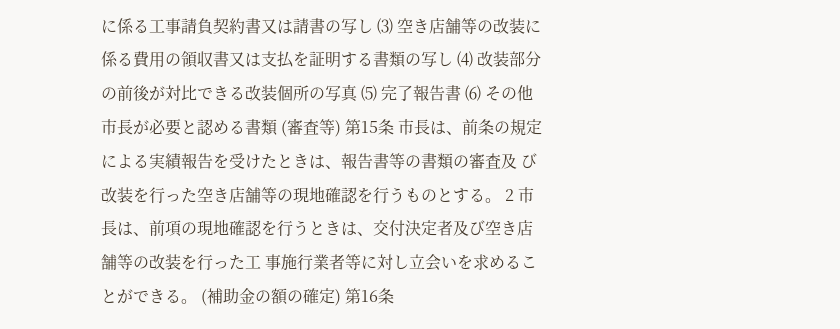に係る工事請負契約書又は請書の写し ⑶ 空き店舗等の改装に係る費用の領収書又は支払を証明する書類の写し ⑷ 改装部分の前後が対比できる改装個所の写真 ⑸ 完了報告書 ⑹ その他市長が必要と認める書類 (審査等) 第15条 市長は、前条の規定による実績報告を受けたときは、報告書等の書類の審査及 び改装を行った空き店舗等の現地確認を行うものとする。 2 市長は、前項の現地確認を行うときは、交付決定者及び空き店舗等の改装を行った工 事施行業者等に対し立会いを求めることができる。 (補助金の額の確定) 第16条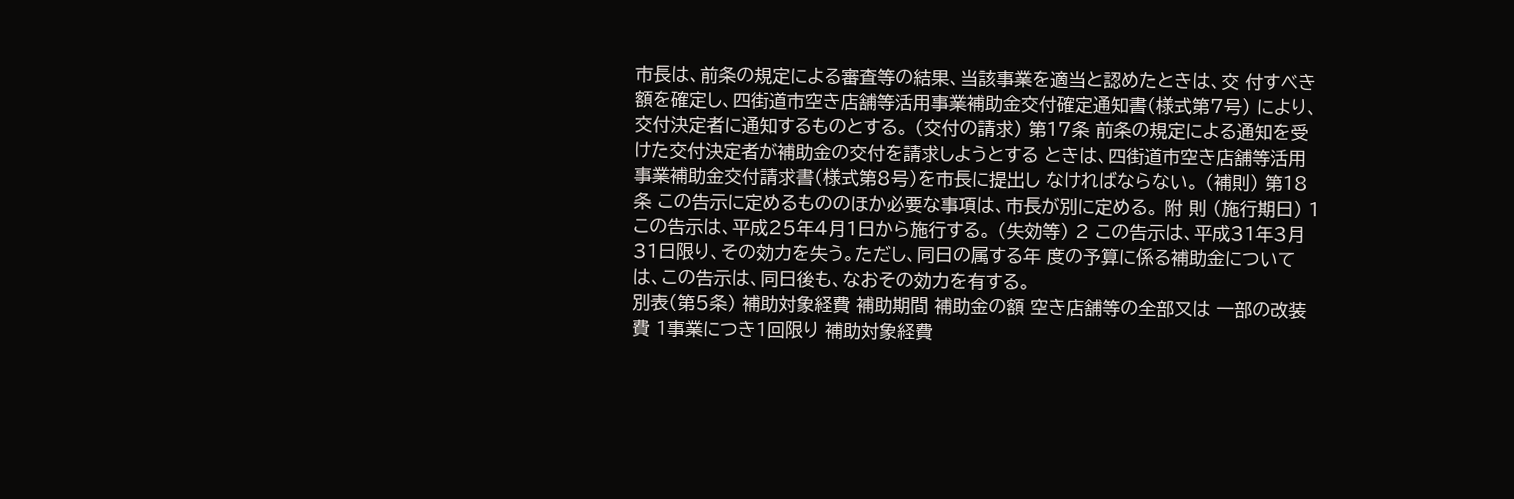市長は、前条の規定による審査等の結果、当該事業を適当と認めたときは、交 付すべき額を確定し、四街道市空き店舗等活用事業補助金交付確定通知書(様式第7号) により、交付決定者に通知するものとする。 (交付の請求) 第17条 前条の規定による通知を受けた交付決定者が補助金の交付を請求しようとする ときは、四街道市空き店舗等活用事業補助金交付請求書(様式第8号)を市長に提出し なければならない。 (補則) 第18条 この告示に定めるもののほか必要な事項は、市長が別に定める。 附 則 (施行期日) 1 この告示は、平成25年4月1日から施行する。 (失効等) 2 この告示は、平成31年3月31日限り、その効力を失う。ただし、同日の属する年 度の予算に係る補助金については、この告示は、同日後も、なおその効力を有する。
別表(第5条) 補助対象経費 補助期間 補助金の額 空き店舗等の全部又は 一部の改装費 1事業につき1回限り 補助対象経費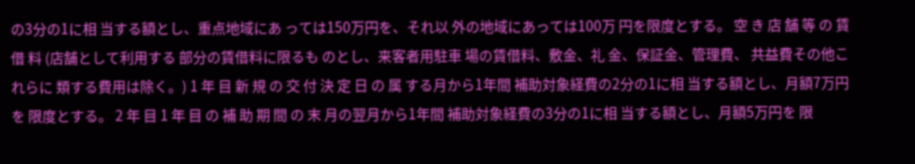の3分の1に相 当する額とし、重点地域にあ っては150万円を、それ以 外の地域にあっては100万 円を限度とする。 空 き 店 舗 等 の 賃 借 料 (店舗として利用する 部分の賃借料に限るも のとし、来客者用駐車 場の賃借料、敷金、礼 金、保証金、管理費、 共益費その他これらに 類する費用は除く。) 1 年 目 新 規 の 交 付 決 定 日 の 属 する月から1年間 補助対象経費の2分の1に相 当する額とし、月額7万円を 限度とする。 2 年 目 1 年 目 の 補 助 期 間 の 末 月の翌月から1年間 補助対象経費の3分の1に相 当する額とし、月額5万円を 限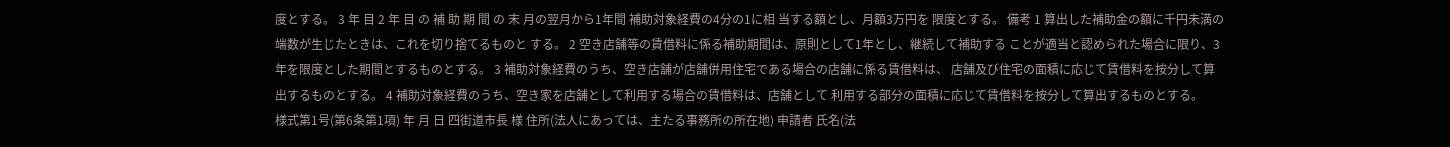度とする。 3 年 目 2 年 目 の 補 助 期 間 の 末 月の翌月から1年間 補助対象経費の4分の1に相 当する額とし、月額3万円を 限度とする。 備考 1 算出した補助金の額に千円未満の端数が生じたときは、これを切り捨てるものと する。 2 空き店舗等の賃借料に係る補助期間は、原則として1年とし、継続して補助する ことが適当と認められた場合に限り、3年を限度とした期間とするものとする。 3 補助対象経費のうち、空き店舗が店舗併用住宅である場合の店舗に係る賃借料は、 店舗及び住宅の面積に応じて賃借料を按分して算出するものとする。 4 補助対象経費のうち、空き家を店舗として利用する場合の賃借料は、店舗として 利用する部分の面積に応じて賃借料を按分して算出するものとする。
様式第1号(第6条第1項) 年 月 日 四街道市長 様 住所(法人にあっては、主たる事務所の所在地) 申請者 氏名(法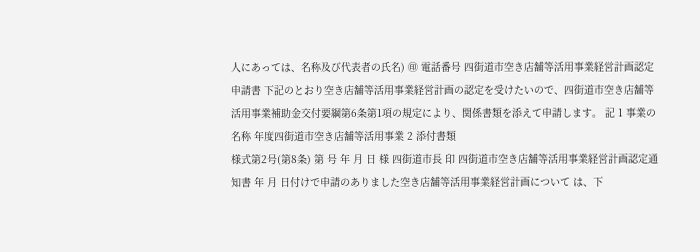人にあっては、名称及び代表者の氏名) ㊞ 電話番号 四街道市空き店舗等活用事業経営計画認定申請書 下記のとおり空き店舗等活用事業経営計画の認定を受けたいので、四街道市空き店舗等 活用事業補助金交付要綱第6条第1項の規定により、関係書類を添えて申請します。 記 1 事業の名称 年度四街道市空き店舗等活用事業 2 添付書類
様式第2号(第8条) 第 号 年 月 日 様 四街道市長 印 四街道市空き店舗等活用事業経営計画認定通知書 年 月 日付けで申請のありました空き店舗等活用事業経営計画について は、下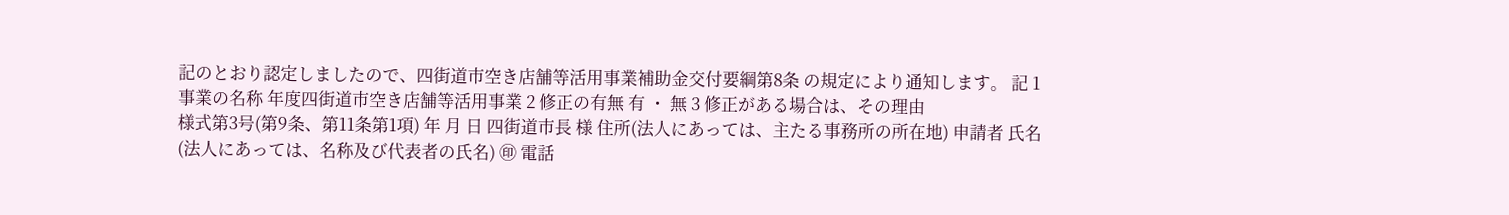記のとおり認定しましたので、四街道市空き店舗等活用事業補助金交付要綱第8条 の規定により通知します。 記 1 事業の名称 年度四街道市空き店舗等活用事業 2 修正の有無 有 ・ 無 3 修正がある場合は、その理由
様式第3号(第9条、第11条第1項) 年 月 日 四街道市長 様 住所(法人にあっては、主たる事務所の所在地) 申請者 氏名(法人にあっては、名称及び代表者の氏名) ㊞ 電話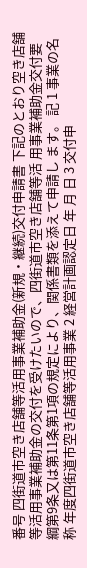番号 四街道市空き店舗等活用事業補助金(新規・継続)交付申請書 下記のとおり空き店舗等活用事業補助金の交付を受けたいので、四街道市空き店舗等活 用事業補助金交付要綱第9条又は第11条第1項の規定により、関係書類を添えて申請し ます。 記 1 事業の名称 年度四街道市空き店舗等活用事業 2 経営計画認定日 年 月 日 3 交付申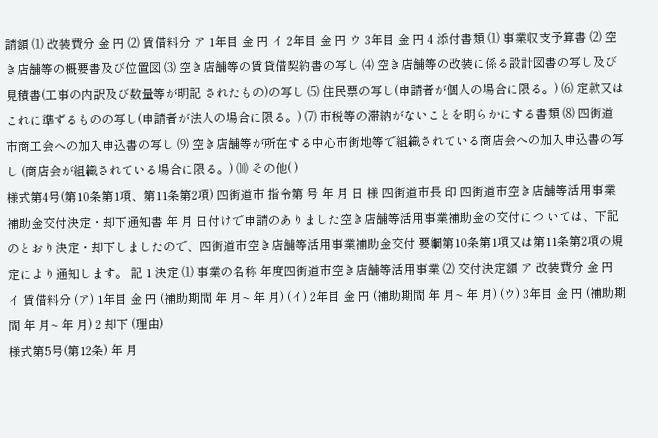請額 ⑴ 改装費分 金 円 ⑵ 賃借料分 ア 1年目 金 円 イ 2年目 金 円 ウ 3年目 金 円 4 添付書類 ⑴ 事業収支予算書 ⑵ 空き店舗等の概要書及び位置図 ⑶ 空き店舗等の賃貸借契約書の写し ⑷ 空き店舗等の改装に係る設計図書の写し及び見積書(工事の内訳及び数量等が明記 されたもの)の写し ⑸ 住民票の写し(申請者が個人の場合に限る。) ⑹ 定款又はこれに準ずるものの写し(申請者が法人の場合に限る。) ⑺ 市税等の滞納がないことを明らかにする書類 ⑻ 四街道市商工会への加入申込書の写し ⑼ 空き店舗等が所在する中心市街地等で組織されている商店会への加入申込書の写し (商店会が組織されている場合に限る。) ⑽ その他( )
様式第4号(第10条第1項、第11条第2項) 四街道市 指令第 号 年 月 日 様 四街道市長 印 四街道市空き店舗等活用事業補助金交付決定・却下通知書 年 月 日付けで申請のありました空き店舗等活用事業補助金の交付につ いては、下記のとおり決定・却下しましたので、四街道市空き店舗等活用事業補助金交付 要綱第10条第1項又は第11条第2項の規定により通知します。 記 1 決定 ⑴ 事業の名称 年度四街道市空き店舗等活用事業 ⑵ 交付決定額 ア 改装費分 金 円 イ 賃借料分 (ア) 1年目 金 円 (補助期間 年 月~ 年 月) (イ) 2年目 金 円 (補助期間 年 月~ 年 月) (ウ) 3年目 金 円 (補助期間 年 月~ 年 月) 2 却下 (理由)
様式第5号(第12条) 年 月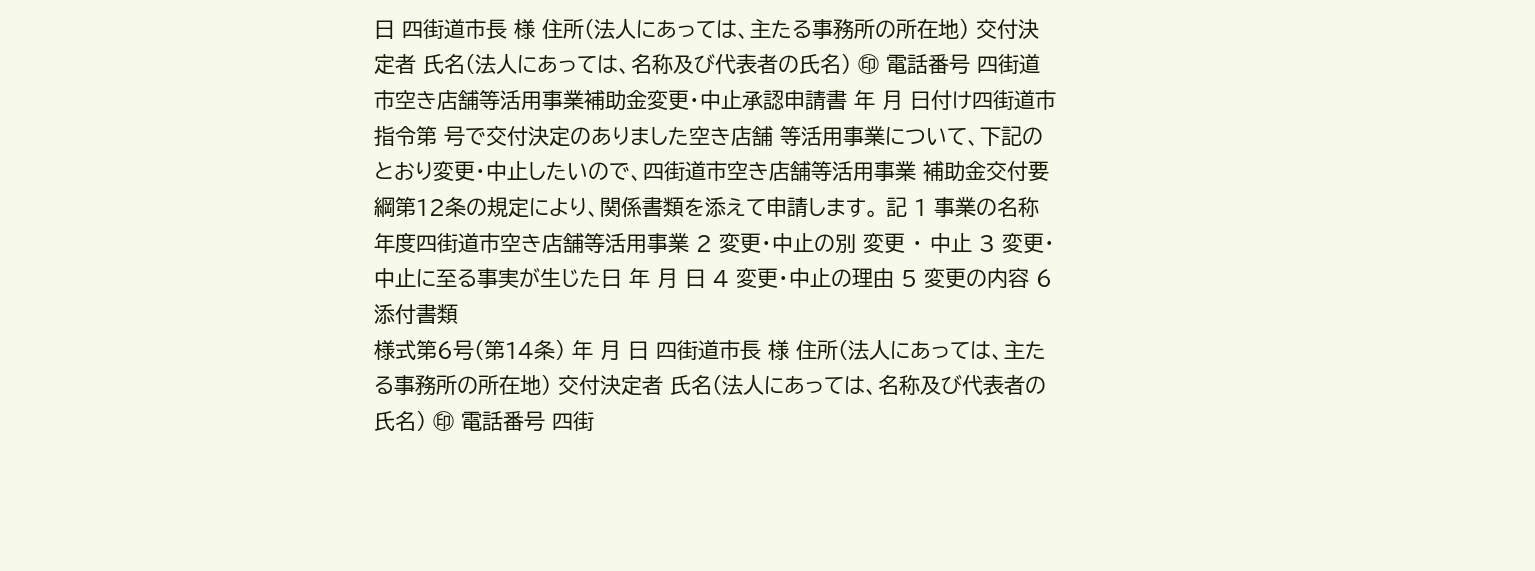日 四街道市長 様 住所(法人にあっては、主たる事務所の所在地) 交付決定者 氏名(法人にあっては、名称及び代表者の氏名) ㊞ 電話番号 四街道市空き店舗等活用事業補助金変更・中止承認申請書 年 月 日付け四街道市 指令第 号で交付決定のありました空き店舗 等活用事業について、下記のとおり変更・中止したいので、四街道市空き店舗等活用事業 補助金交付要綱第12条の規定により、関係書類を添えて申請します。 記 1 事業の名称 年度四街道市空き店舗等活用事業 2 変更・中止の別 変更 ・ 中止 3 変更・中止に至る事実が生じた日 年 月 日 4 変更・中止の理由 5 変更の内容 6 添付書類
様式第6号(第14条) 年 月 日 四街道市長 様 住所(法人にあっては、主たる事務所の所在地) 交付決定者 氏名(法人にあっては、名称及び代表者の氏名) ㊞ 電話番号 四街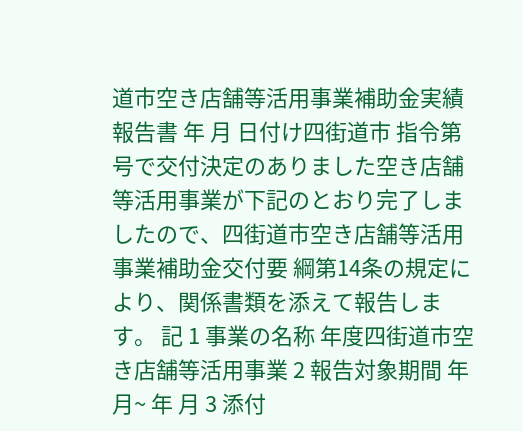道市空き店舗等活用事業補助金実績報告書 年 月 日付け四街道市 指令第 号で交付決定のありました空き店舗 等活用事業が下記のとおり完了しましたので、四街道市空き店舗等活用事業補助金交付要 綱第14条の規定により、関係書類を添えて報告します。 記 1 事業の名称 年度四街道市空き店舗等活用事業 2 報告対象期間 年 月~ 年 月 3 添付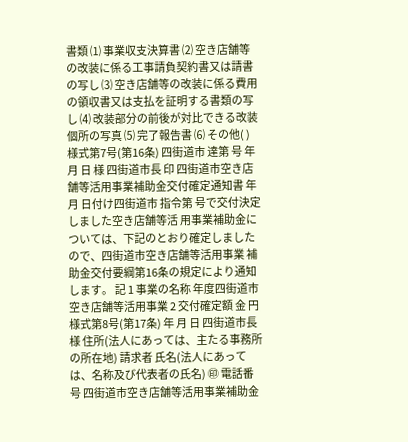書類 ⑴ 事業収支決算書 ⑵ 空き店舗等の改装に係る工事請負契約書又は請書の写し ⑶ 空き店舗等の改装に係る費用の領収書又は支払を証明する書類の写し ⑷ 改装部分の前後が対比できる改装個所の写真 ⑸ 完了報告書 ⑹ その他( )
様式第7号(第16条) 四街道市 達第 号 年 月 日 様 四街道市長 印 四街道市空き店舗等活用事業補助金交付確定通知書 年 月 日付け四街道市 指令第 号で交付決定しました空き店舗等活 用事業補助金については、下記のとおり確定しましたので、四街道市空き店舗等活用事業 補助金交付要綱第16条の規定により通知します。 記 1 事業の名称 年度四街道市空き店舗等活用事業 2 交付確定額 金 円
様式第8号(第17条) 年 月 日 四街道市長 様 住所(法人にあっては、主たる事務所の所在地) 請求者 氏名(法人にあっては、名称及び代表者の氏名) ㊞ 電話番号 四街道市空き店舗等活用事業補助金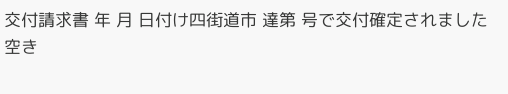交付請求書 年 月 日付け四街道市 達第 号で交付確定されました空き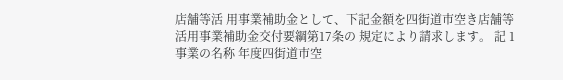店舗等活 用事業補助金として、下記金額を四街道市空き店舗等活用事業補助金交付要綱第17条の 規定により請求します。 記 1 事業の名称 年度四街道市空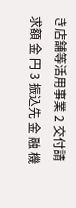き店舗等活用事業 2 交付請求額 金 円 3 振込先 金 融 機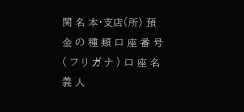関 名 本・支店(所) 預 金 の 種 類 口 座 番 号 ( フ リ ガ ナ ) 口 座 名 義 人